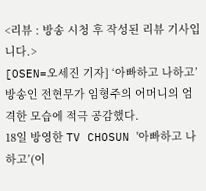<리뷰 : 방송 시청 후 작성된 리뷰 기사입니다.>
[OSEN=오세진 기자] ‘아빠하고 나하고’ 방송인 전현무가 임형주의 어머니의 엄격한 모습에 적극 공감했다.
18일 방영한 TV CHOSUN '아빠하고 나하고’(이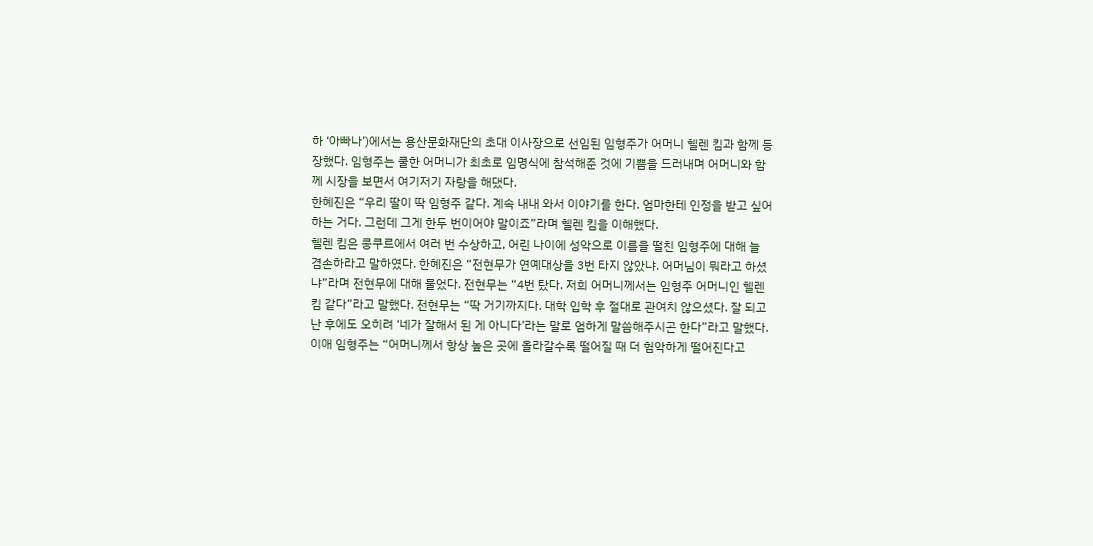하 ‘아빠나’)에서는 용산문화재단의 초대 이사장으로 선임된 임형주가 어머니 헬렌 킴과 함께 등장했다. 임형주는 쿨한 어머니가 최초로 임명식에 참석해준 것에 기쁨을 드러내며 어머니와 함께 시장을 보면서 여기저기 자랑을 해댔다.
한혜진은 “우리 딸이 딱 임형주 같다. 계속 내내 와서 이야기를 한다. 엄마한테 인정을 받고 싶어하는 거다. 그런데 그게 한두 번이어야 말이죠”라며 헬렌 킴을 이해했다.
헬렌 킴은 콩쿠르에서 여러 번 수상하고, 어린 나이에 성악으로 이름을 떨친 임형주에 대해 늘 겸손하라고 말하였다. 한혜진은 “전현무가 연예대상을 3번 타지 않았냐. 어머님이 뭐라고 하셨냐”라며 전현무에 대해 물었다. 전현무는 “4번 탔다. 저희 어머니께서는 임형주 어머니인 헬렌 킴 같다”라고 말했다. 전현무는 “딱 거기까지다. 대학 입학 후 절대로 관여치 않으셨다. 잘 되고 난 후에도 오히려 ‘네가 잘해서 된 게 아니다’라는 말로 엄하게 말씀해주시곤 한다”라고 말했다.
이애 임형주는 “어머니께서 항상 높은 곳에 올라갈수록 떨어질 때 더 험악하게 떨어진다고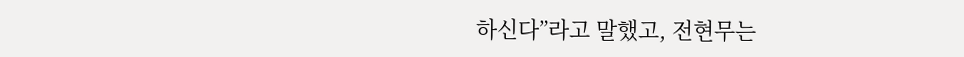하신다”라고 말했고, 전현무는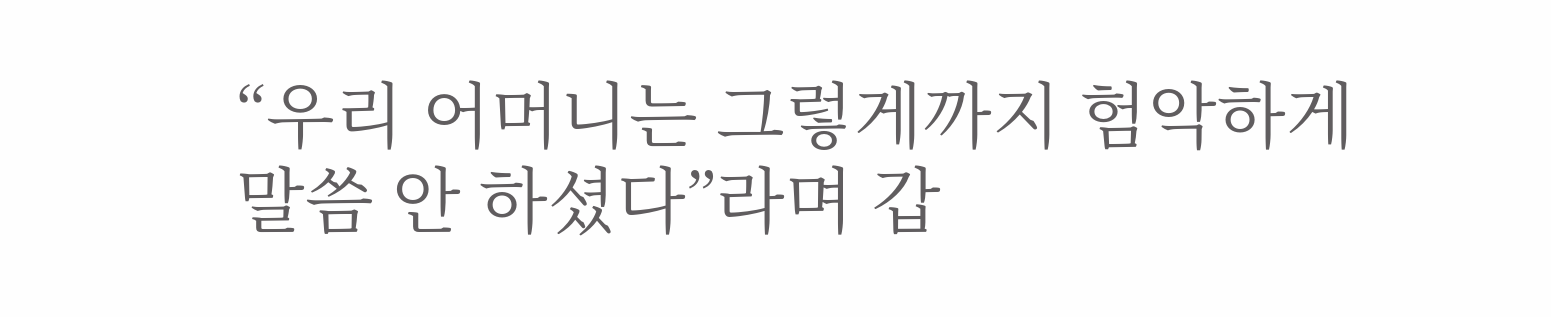“우리 어머니는 그렇게까지 험악하게 말씀 안 하셨다”라며 갑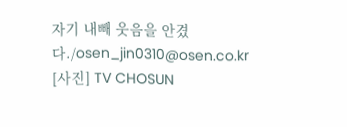자기 내빼 웃음을 안겼다./osen_jin0310@osen.co.kr
[사진] TV CHOSUN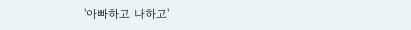'아빠하고 나하고'